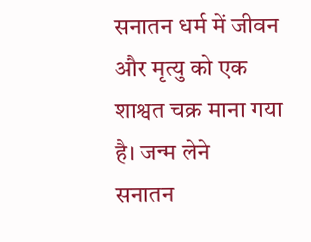सनातन धर्म में जीवन और मृत्यु को एक शाश्वत चक्र माना गया है। जन्म लेने
सनातन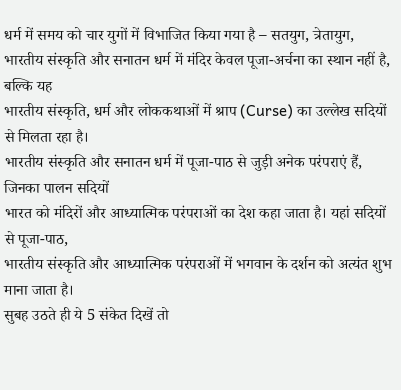धर्म में समय को चार युगों में विभाजित किया गया है – सतयुग, त्रेतायुग,
भारतीय संस्कृति और सनातन धर्म में मंदिर केवल पूजा-अर्चना का स्थान नहीं है, बल्कि यह
भारतीय संस्कृति, धर्म और लोककथाओं में श्राप (Curse) का उल्लेख सदियों से मिलता रहा है।
भारतीय संस्कृति और सनातन धर्म में पूजा-पाठ से जुड़ी अनेक परंपराएं हैं, जिनका पालन सदियों
भारत को मंदिरों और आध्यात्मिक परंपराओं का देश कहा जाता है। यहां सदियों से पूजा-पाठ,
भारतीय संस्कृति और आध्यात्मिक परंपराओं में भगवान के दर्शन को अत्यंत शुभ माना जाता है।
सुबह उठते ही ये 5 संकेत दिखें तो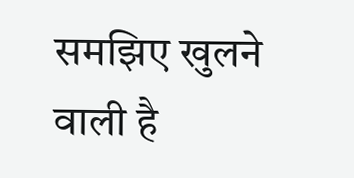समझिए खुलने वाली है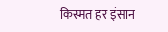किस्मत हर इंसान